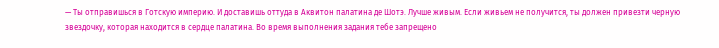— Ты отправишься в Готскую империю. И доставишь оттуда в Аквитон палатина де Шотэ. Лучше живым. Если живьем не получится, ты должен привезти черную звездочку, которая находится в сердце палатина. Во время выполнения задания тебе запрещено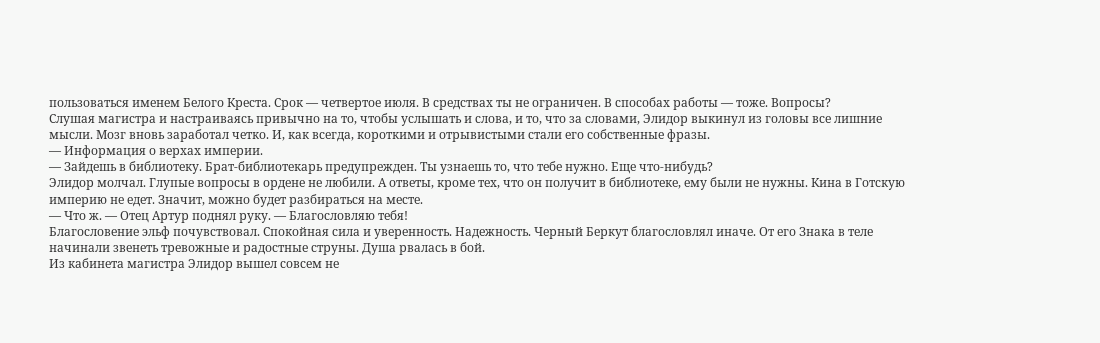пользоваться именем Белого Креста. Срок — четвертое июля. В средствах ты не ограничен. В способах работы — тоже. Вопросы?
Слушая магистра и настраиваясь привычно на то, чтобы услышать и слова, и то, что за словами, Элидор выкинул из головы все лишние мысли. Мозг вновь заработал четко. И, как всегда, короткими и отрывистыми стали его собственные фразы.
— Информация о верхах империи.
— Зайдешь в библиотеку. Брат-библиотекарь предупрежден. Ты узнаешь то, что тебе нужно. Еще что-нибудь?
Элидор молчал. Глупые вопросы в ордене не любили. А ответы, кроме тех, что он получит в библиотеке, ему были не нужны. Кина в Готскую империю не едет. Значит, можно будет разбираться на месте.
— Что ж. — Отец Артур поднял руку. — Благословляю тебя!
Благословение эльф почувствовал. Спокойная сила и уверенность. Надежность. Черный Беркут благословлял иначе. От его Знака в теле начинали звенеть тревожные и радостные струны. Душа рвалась в бой.
Из кабинета магистра Элидор вышел совсем не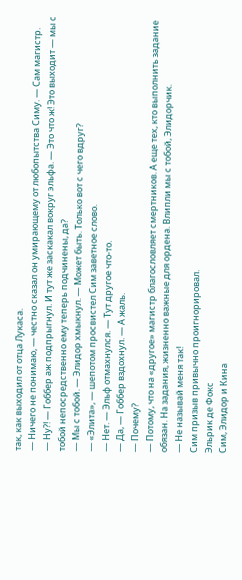так, как выходил от отца Лукаса.
— Ничего не понимаю, — честно сказал он умирающему от любопытства Симу. — Сам магистр.
— Ну?! — Гоббер аж подпрыгнул. И тут же заскакал вокруг эльфа. — Это что ж! Это выходит — мы с тобой непосредственно ему теперь подчинены, да?
— Мы с тобой. — Элидор хмыкнул. — Может быть. Только вот с чего вдруг?
— «Элита», — шепотом просвистел Сим заветное слово.
— Нет. — Эльф отмахнулся. — Тут другое что-то.
— Да, — Гоббер вздохнул. — А жаль.
— Почему?
— Потому, что на «другое» магистр благословляет смертников. А еще тех, кто выполнить задание обязан. На задания, жизненно важные для ордена. Влипли мы с тобой, Элидорчик.
— Не называй меня так!
Сим призыв привычно проигнорировал.
Эльрик де Фокс
Сим, Элидор и Кина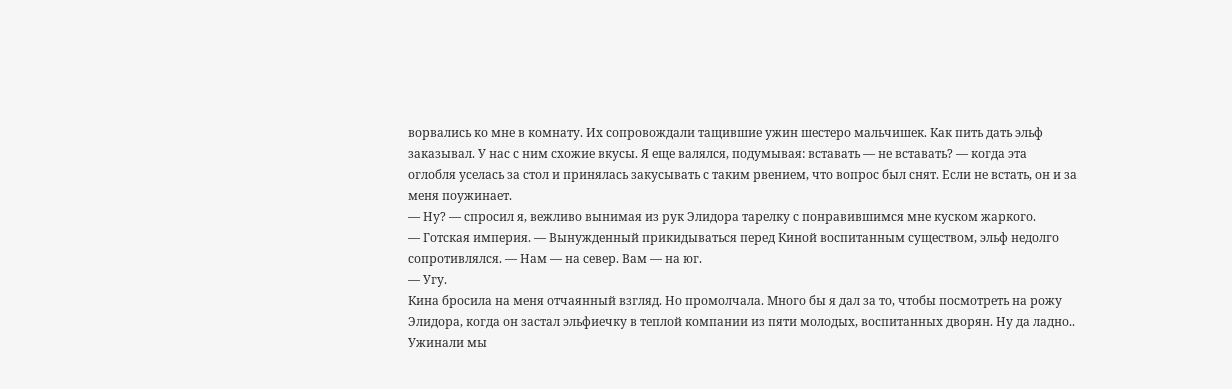ворвались ко мне в комнату. Их сопровождали тащившие ужин шестеро мальчишек. Как пить дать эльф заказывал. У нас с ним схожие вкусы. Я еще валялся, подумывая: вставать — не вставать? — когда эта оглобля уселась за стол и принялась закусывать с таким рвением, что вопрос был снят. Если не встать, он и за меня поужинает.
— Ну? — спросил я, вежливо вынимая из рук Элидора тарелку с понравившимся мне куском жаркого.
— Готская империя. — Вынужденный прикидываться перед Киной воспитанным существом, эльф недолго сопротивлялся. — Нам — на север. Вам — на юг.
— Угу.
Кина бросила на меня отчаянный взгляд. Но промолчала. Много бы я дал за то, чтобы посмотреть на рожу Элидора, когда он застал эльфиечку в теплой компании из пяти молодых, воспитанных дворян. Ну да ладно..
Ужинали мы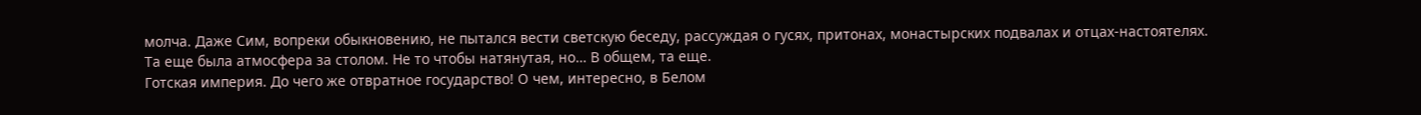молча. Даже Сим, вопреки обыкновению, не пытался вести светскую беседу, рассуждая о гусях, притонах, монастырских подвалах и отцах-настоятелях. Та еще была атмосфера за столом. Не то чтобы натянутая, но… В общем, та еще.
Готская империя. До чего же отвратное государство! О чем, интересно, в Белом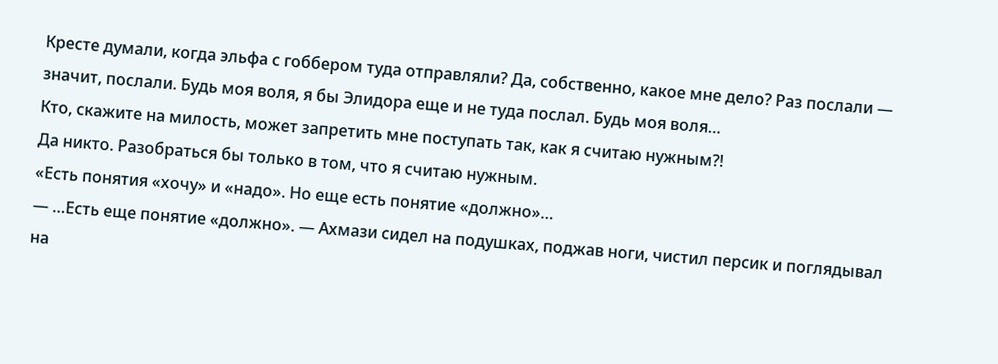Кресте думали, когда эльфа с гоббером туда отправляли? Да, собственно, какое мне дело? Раз послали — значит, послали. Будь моя воля, я бы Элидора еще и не туда послал. Будь моя воля…
Кто, скажите на милость, может запретить мне поступать так, как я считаю нужным?!
Да никто. Разобраться бы только в том, что я считаю нужным.
«Есть понятия «хочу» и «надо». Но еще есть понятие «должно»…
— …Есть еще понятие «должно». — Ахмази сидел на подушках, поджав ноги, чистил персик и поглядывал на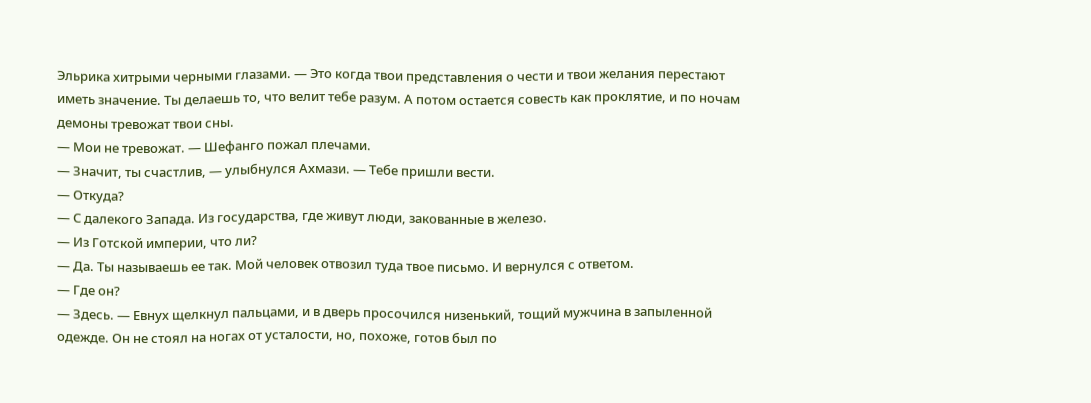Эльрика хитрыми черными глазами. — Это когда твои представления о чести и твои желания перестают иметь значение. Ты делаешь то, что велит тебе разум. А потом остается совесть как проклятие, и по ночам демоны тревожат твои сны.
— Мои не тревожат. — Шефанго пожал плечами.
— Значит, ты счастлив, — улыбнулся Ахмази. — Тебе пришли вести.
— Откуда?
— С далекого Запада. Из государства, где живут люди, закованные в железо.
— Из Готской империи, что ли?
— Да. Ты называешь ее так. Мой человек отвозил туда твое письмо. И вернулся с ответом.
— Где он?
— Здесь. — Евнух щелкнул пальцами, и в дверь просочился низенький, тощий мужчина в запыленной одежде. Он не стоял на ногах от усталости, но, похоже, готов был по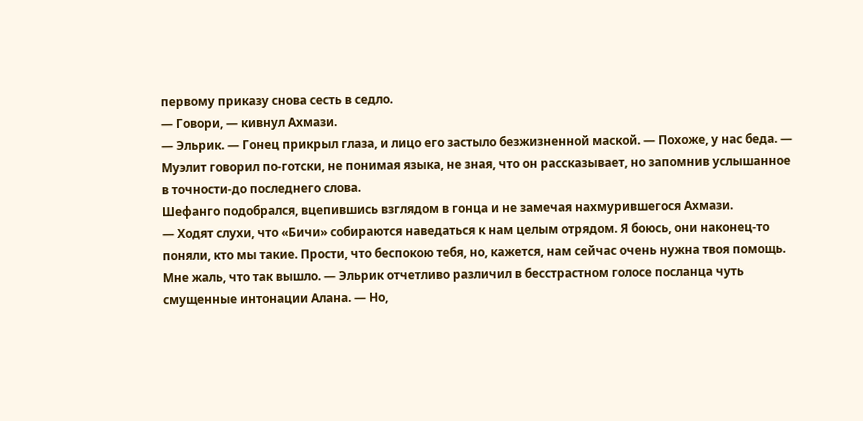первому приказу снова сесть в седло.
— Говори, — кивнул Ахмази.
— Эльрик. — Гонец прикрыл глаза, и лицо его застыло безжизненной маской. — Похоже, у нас беда. — Муэлит говорил по-готски, не понимая языка, не зная, что он рассказывает, но запомнив услышанное в точности-до последнего слова.
Шефанго подобрался, вцепившись взглядом в гонца и не замечая нахмурившегося Ахмази.
— Ходят слухи, что «Бичи» собираются наведаться к нам целым отрядом. Я боюсь, они наконец-то поняли, кто мы такие. Прости, что беспокою тебя, но, кажется, нам сейчас очень нужна твоя помощь. Мне жаль, что так вышло. — Эльрик отчетливо различил в бесстрастном голосе посланца чуть смущенные интонации Алана. — Но,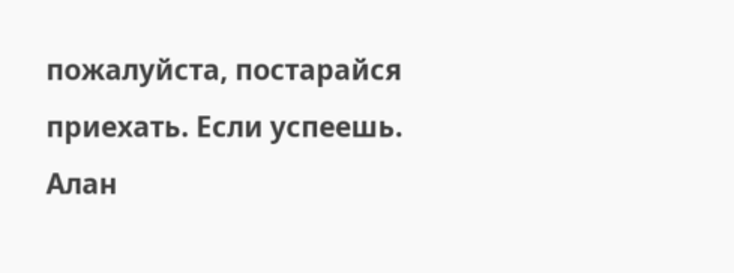пожалуйста, постарайся приехать. Если успеешь. Алан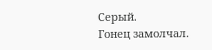Серый.
Гонец замолчал.